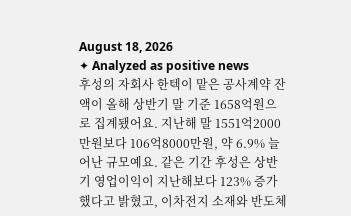August 18, 2026
✦ Analyzed as positive news
후성의 자회사 한텍이 맡은 공사계약 잔액이 올해 상반기 말 기준 1658억원으로 집계됐어요. 지난해 말 1551억2000만원보다 106억8000만원, 약 6.9% 늘어난 규모예요. 같은 기간 후성은 상반기 영업이익이 지난해보다 123% 증가했다고 밝혔고, 이차전지 소재와 반도체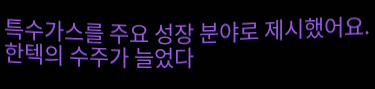특수가스를 주요 성장 분야로 제시했어요. 한텍의 수주가 늘었다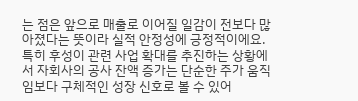는 점은 앞으로 매출로 이어질 일감이 전보다 많아졌다는 뜻이라 실적 안정성에 긍정적이에요. 특히 후성이 관련 사업 확대를 추진하는 상황에서 자회사의 공사 잔액 증가는 단순한 주가 움직임보다 구체적인 성장 신호로 볼 수 있어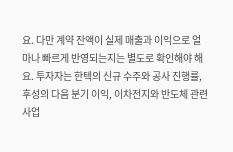요. 다만 계약 잔액이 실제 매출과 이익으로 얼마나 빠르게 반영되는지는 별도로 확인해야 해요. 투자자는 한텍의 신규 수주와 공사 진행률, 후성의 다음 분기 이익, 이차전지와 반도체 관련 사업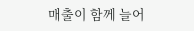매출이 함께 늘어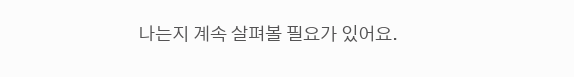나는지 계속 살펴볼 필요가 있어요.